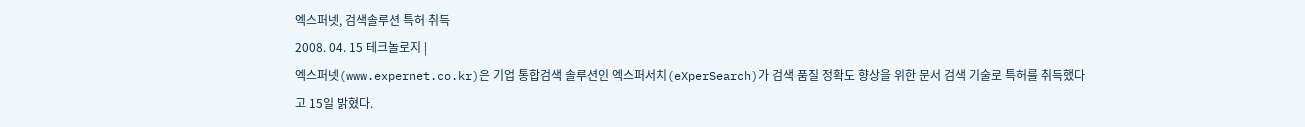엑스퍼넷, 검색솔루션 특허 취득
2008. 04. 15 테크놀로지 |
엑스퍼넷(www.expernet.co.kr)은 기업 통합검색 솔루션인 엑스퍼서치(eXperSearch)가 검색 품질 정확도 향상을 위한 문서 검색 기술로 특허를 취득했다고 15일 밝혔다.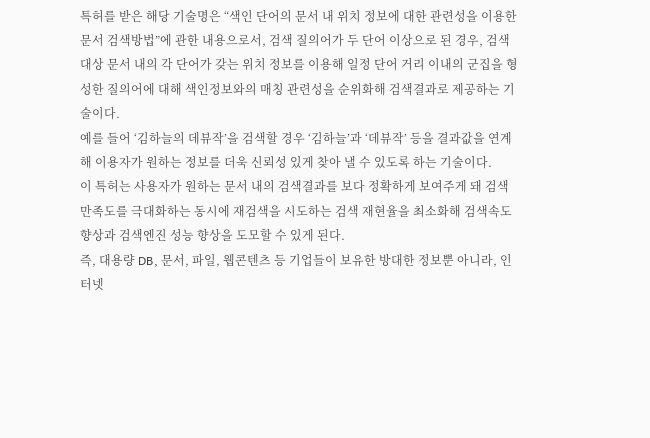특허를 받은 해당 기술명은 “색인 단어의 문서 내 위치 정보에 대한 관련성을 이용한 문서 검색방법”에 관한 내용으로서, 검색 질의어가 두 단어 이상으로 된 경우, 검색 대상 문서 내의 각 단어가 갖는 위치 정보를 이용해 일정 단어 거리 이내의 군집을 형성한 질의어에 대해 색인정보와의 매칭 관련성을 순위화해 검색결과로 제공하는 기술이다.
예를 들어 ‘김하늘의 데뷰작’을 검색할 경우 ‘김하늘’과 ‘데뷰작’ 등을 결과값을 연계해 이용자가 원하는 정보를 더욱 신뢰성 있게 찾아 낼 수 있도록 하는 기술이다.
이 특허는 사용자가 원하는 문서 내의 검색결과를 보다 정확하게 보여주게 돼 검색 만족도를 극대화하는 동시에 재검색을 시도하는 검색 재현율을 최소화해 검색속도 향상과 검색엔진 성능 향상을 도모할 수 있게 된다.
즉, 대용량 DB, 문서, 파일, 웹콘텐츠 등 기업들이 보유한 방대한 정보뿐 아니라, 인터넷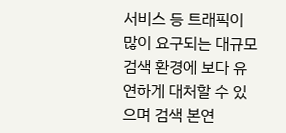서비스 등 트래픽이 많이 요구되는 대규모 검색 환경에 보다 유연하게 대처할 수 있으며 검색 본연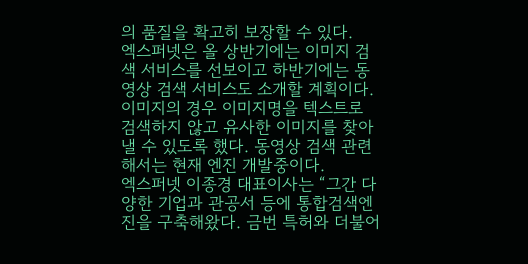의 품질을 확고히 보장할 수 있다.
엑스퍼넷은 올 상반기에는 이미지 검색 서비스를 선보이고 하반기에는 동영상 검색 서비스도 소개할 계획이다. 이미지의 경우 이미지명을 텍스트로 검색하지 않고 유사한 이미지를 찾아 낼 수 있도록 했다. 동영상 검색 관련해서는 현재 엔진 개발중이다.
엑스퍼넷 이종경 대표이사는 “그간 다양한 기업과 관공서 등에 통합검색엔진을 구축해왔다. 금번 특허와 더불어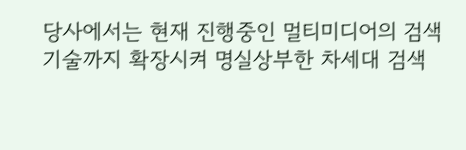당사에서는 현재 진행중인 멀티미디어의 검색 기술까지 확장시켜 명실상부한 차세대 검색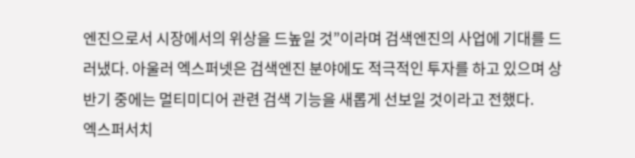엔진으로서 시장에서의 위상을 드높일 것”이라며 검색엔진의 사업에 기대를 드러냈다. 아울러 엑스퍼넷은 검색엔진 분야에도 적극적인 투자를 하고 있으며 상반기 중에는 멀티미디어 관련 검색 기능을 새롭게 선보일 것이라고 전했다.
엑스퍼서치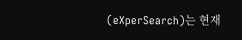(eXperSearch)는 현재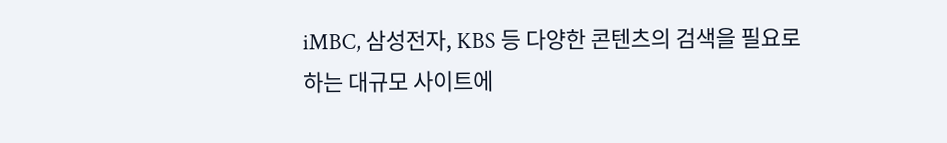iMBC, 삼성전자, KBS 등 다양한 콘텐츠의 검색을 필요로 하는 대규모 사이트에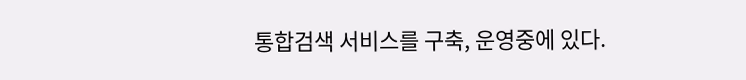통합검색 서비스를 구축, 운영중에 있다.